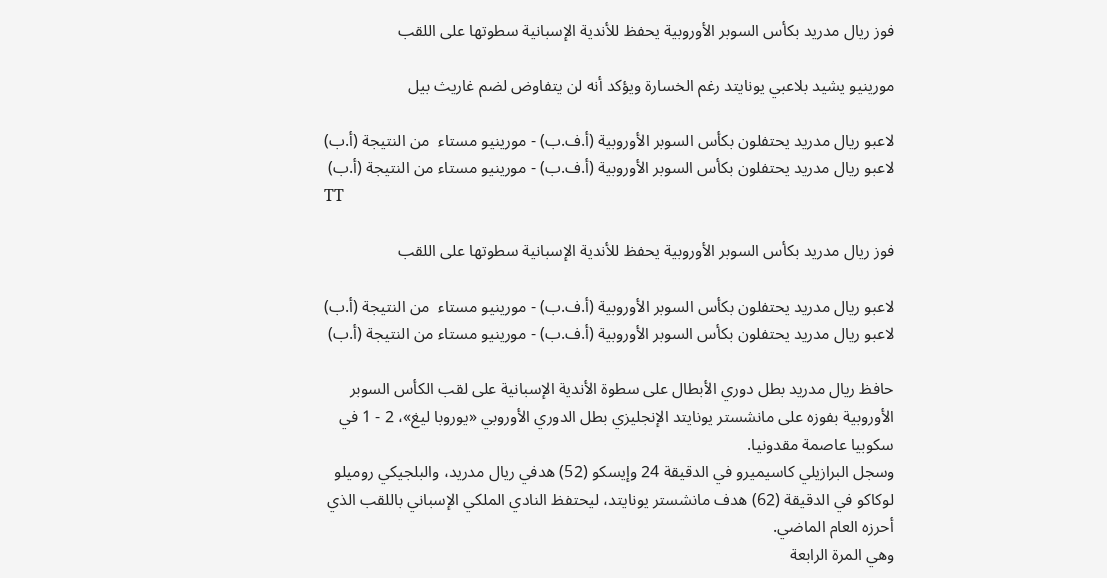فوز ريال مدريد بكأس السوبر الأوروبية يحفظ للأندية الإسبانية سطوتها على اللقب

مورينيو يشيد بلاعبي يونايتد رغم الخسارة ويؤكد أنه لن يتفاوض لضم غاريث بيل

لاعبو ريال مدريد يحتفلون بكأس السوبر الأوروبية (أ.ف.ب) - مورينيو مستاء  من النتيجة (أ.ب)
لاعبو ريال مدريد يحتفلون بكأس السوبر الأوروبية (أ.ف.ب) - مورينيو مستاء من النتيجة (أ.ب)
TT

فوز ريال مدريد بكأس السوبر الأوروبية يحفظ للأندية الإسبانية سطوتها على اللقب

لاعبو ريال مدريد يحتفلون بكأس السوبر الأوروبية (أ.ف.ب) - مورينيو مستاء  من النتيجة (أ.ب)
لاعبو ريال مدريد يحتفلون بكأس السوبر الأوروبية (أ.ف.ب) - مورينيو مستاء من النتيجة (أ.ب)

حافظ ريال مدريد بطل دوري الأبطال على سطوة الأندية الإسبانية على لقب الكأس السوبر الأوروبية بفوزه على مانشستر يونايتد الإنجليزي بطل الدوري الأوروبي «يوروبا ليغ»، 2 - 1 في سكوبيا عاصمة مقدونيا.
وسجل البرازيلي كاسيميرو في الدقيقة 24 وإيسكو (52) هدفي ريال مدريد، والبلجيكي روميلو لوكاكو في الدقيقة (62) هدف مانشستر يونايتد، ليحتفظ النادي الملكي الإسباني باللقب الذي أحرزه العام الماضي.
وهي المرة الرابعة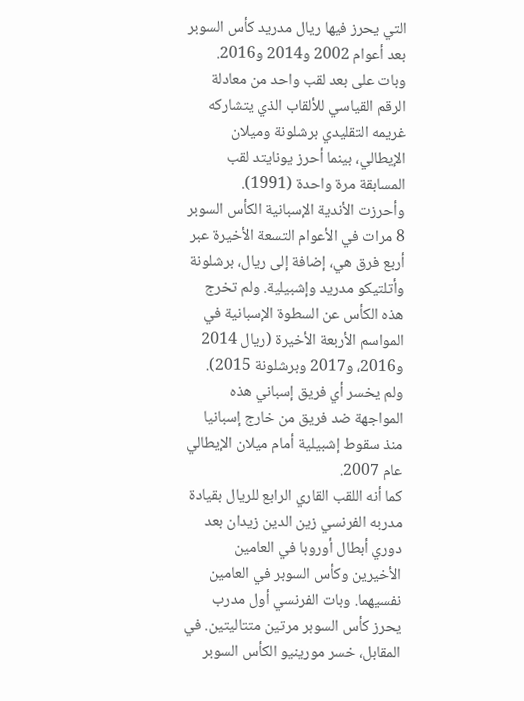التي يحرز فيها ريال مدريد كأس السوبر بعد أعوام 2002 و2014 و2016. وبات على بعد لقب واحد من معادلة الرقم القياسي للألقاب الذي يتشاركه غريمه التقليدي برشلونة وميلان الإيطالي، بينما أحرز يونايتد لقب المسابقة مرة واحدة (1991).
وأحرزت الأندية الإسبانية الكأس السوبر 8 مرات في الأعوام التسعة الأخيرة عبر أربع فرق هي، إضافة إلى ريال، برشلونة وأتلتيكو مدريد وإشبيلية. ولم تخرج هذه الكأس عن السطوة الإسبانية في المواسم الأربعة الأخيرة (ريال 2014 و2016، و2017 وبرشلونة 2015).
ولم يخسر أي فريق إسباني هذه المواجهة ضد فريق من خارج إسبانيا منذ سقوط إشبيلية أمام ميلان الإيطالي عام 2007.
كما أنه اللقب القاري الرابع للريال بقيادة مدربه الفرنسي زين الدين زيدان بعد دوري أبطال أوروبا في العامين الأخيرين وكأس السوبر في العامين نفسيهما. وبات الفرنسي أول مدرب يحرز كأس السوبر مرتين متتاليتين. في المقابل، خسر مورينيو الكأس السوبر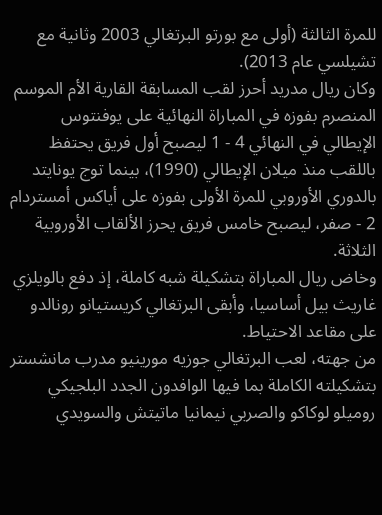للمرة الثالثة (أولى مع بورتو البرتغالي 2003 وثانية مع تشيلسي عام 2013).
وكان ريال مدريد أحرز لقب المسابقة القارية الأم الموسم المنصرم بفوزه في المباراة النهائية على يوفنتوس الإيطالي في النهائي 4 - 1 ليصبح أول فريق يحتفظ باللقب منذ ميلان الإيطالي (1990)، بينما توج يونايتد بالدوري الأوروبي للمرة الأولى بفوزه على أياكس أمستردام 2 - صفر، ليصبح خامس فريق يحرز الألقاب الأوروبية الثلاثة.
وخاض ريال المباراة بتشكيلة شبه كاملة، إذ دفع بالويلزي غاريث بيل أساسيا، وأبقى البرتغالي كريستيانو رونالدو على مقاعد الاحتياط.
من جهته، لعب البرتغالي جوزيه مورينيو مدرب مانشستر بتشكيلته الكاملة بما فيها الوافدون الجدد البلجيكي روميلو لوكاكو والصربي نيمانيا ماتيتش والسويدي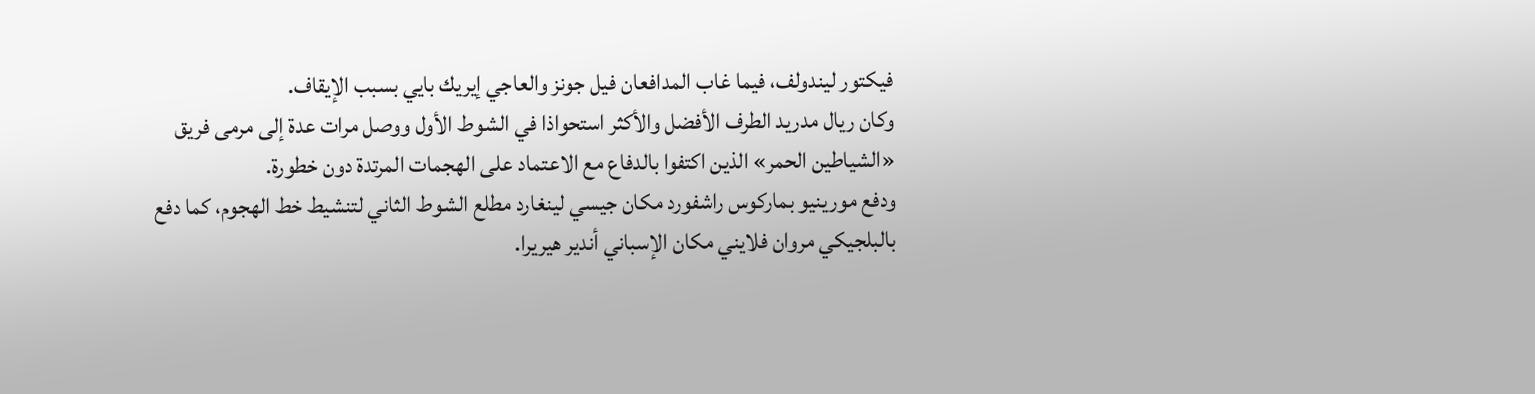فيكتور ليندولف، فيما غاب المدافعان فيل جونز والعاجي إيريك بايي بسبب الإيقاف.
وكان ريال مدريد الطرف الأفضل والأكثر استحواذا في الشوط الأول ووصل مرات عدة إلى مرمى فريق «الشياطين الحمر» الذين اكتفوا بالدفاع مع الاعتماد على الهجمات المرتدة دون خطورة.
ودفع مورينيو بماركوس راشفورد مكان جيسي لينغارد مطلع الشوط الثاني لتنشيط خط الهجوم، كما دفع بالبلجيكي مروان فلايني مكان الإسباني أندير هيريرا.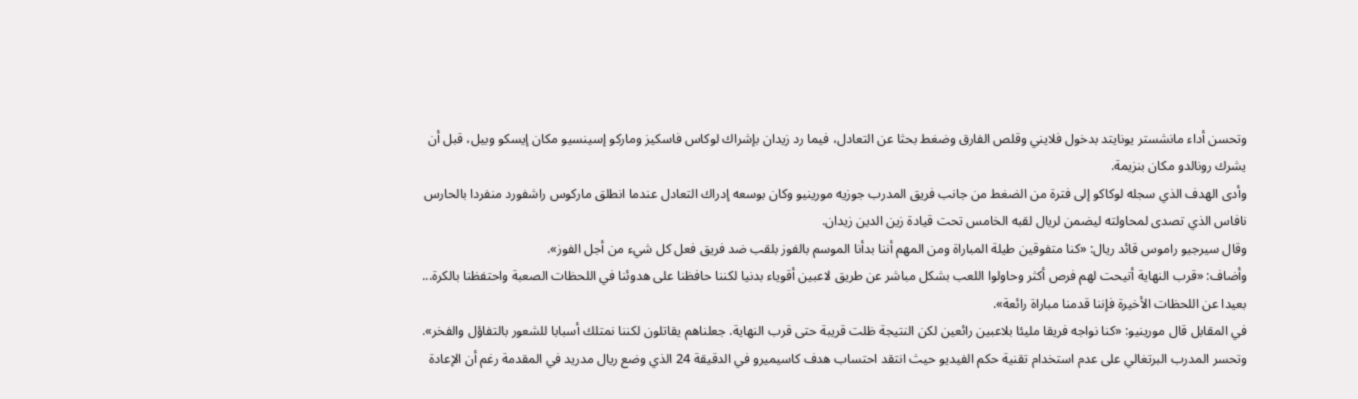وتحسن أداء مانشستر يونايتد بدخول فلايني وقلص الفارق وضغط بحثا عن التعادل، فيما رد زيدان بإشراك لوكاس فاسكيز وماركو إسينسيو مكان إيسكو وبيل، قبل أن يشرك رونالدو مكان بنزيمة.
وأدى الهدف الذي سجله لوكاكو إلى فترة من الضغط من جانب فريق المدرب جوزيه مورينيو وكان بوسعه إدراك التعادل عندما انطلق ماركوس راشفورد منفردا بالحارس نافاس الذي تصدى لمحاولته ليضمن لريال لقبه الخامس تحت قيادة زين الدين زيدان.
وقال سيرجيو راموس قائد ريال: «كنا متفوقين طيلة المباراة ومن المهم أننا بدأنا الموسم بالفوز بلقب ضد فريق فعل كل شيء من أجل الفوز».
وأضاف: «قرب النهاية أتيحت لهم فرص أكثر وحاولوا اللعب بشكل مباشر عن طريق لاعبين أقوياء بدنيا لكننا حافظنا على هدوئنا في اللحظات الصعبة واحتفظنا بالكرة... بعيدا عن اللحظات الأخيرة فإننا قدمنا مباراة رائعة».
في المقابل قال مورينيو: «كنا نواجه فريقا مليئا بلاعبين رائعين لكن النتيجة ظلت قريبة حتى قرب النهاية. جعلناهم يقاتلون لكننا نمتلك أسبابا للشعور بالتفاؤل والفخر». وتحسر المدرب البرتغالي على عدم استخدام تقنية حكم الفيديو حيث انتقد احتساب هدف كاسيميرو في الدقيقة 24 الذي وضع ريال مدريد في المقدمة رغم أن الإعادة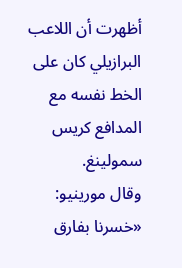أظهرت أن اللاعب البرازيلي كان على الخط نفسه مع المدافع كريس سمولينغ.
وقال مورينيو: «خسرنا بفارق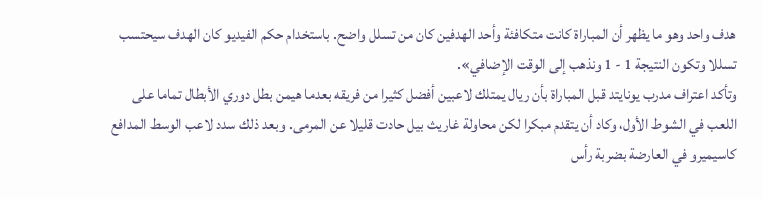هدف واحد وهو ما يظهر أن المباراة كانت متكافئة وأحد الهدفين كان من تسلل واضح. باستخدام حكم الفيديو كان الهدف سيحتسب تسللا وتكون النتيجة 1 - 1 ونذهب إلى الوقت الإضافي».
وتأكد اعتراف مدرب يونايتد قبل المباراة بأن ريال يمتلك لاعبين أفضل كثيرا من فريقه بعدما هيمن بطل دوري الأبطال تماما على اللعب في الشوط الأول، وكاد أن يتقدم مبكرا لكن محاولة غاريث بيل حادت قليلا عن المرمى. وبعد ذلك سدد لاعب الوسط المدافع كاسيميرو في العارضة بضربة رأس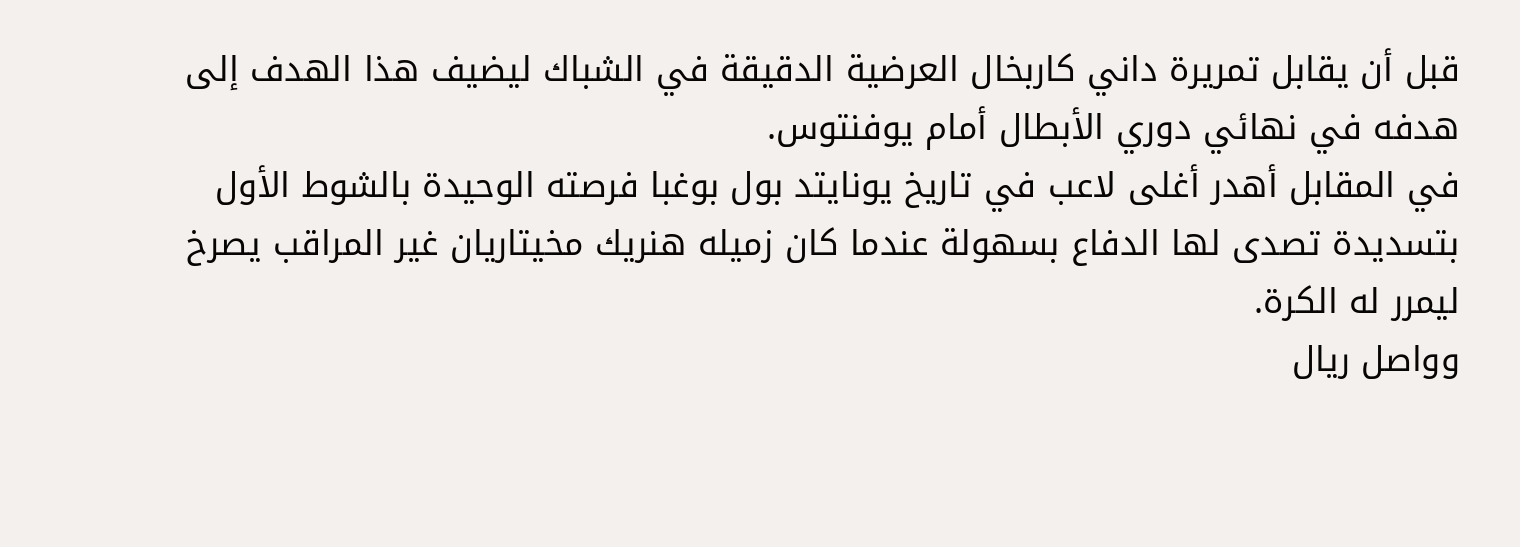قبل أن يقابل تمريرة داني كاربخال العرضية الدقيقة في الشباك ليضيف هذا الهدف إلى هدفه في نهائي دوري الأبطال أمام يوفنتوس.
في المقابل أهدر أغلى لاعب في تاريخ يونايتد بول بوغبا فرصته الوحيدة بالشوط الأول بتسديدة تصدى لها الدفاع بسهولة عندما كان زميله هنريك مخيتاريان غير المراقب يصرخ ليمرر له الكرة.
وواصل ريال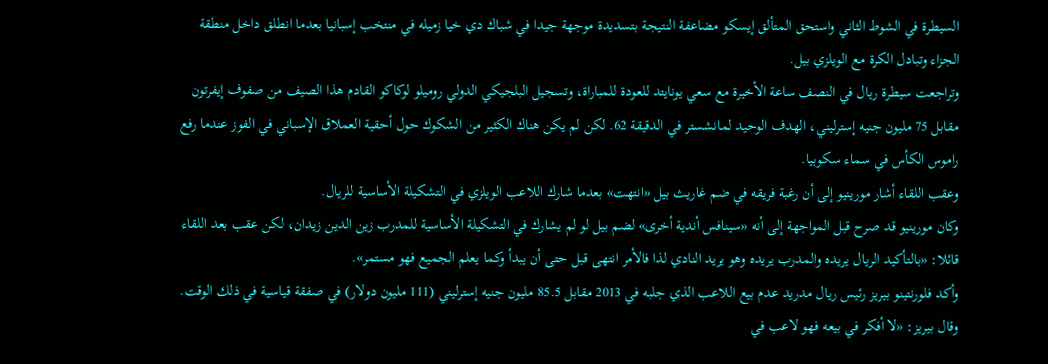السيطرة في الشوط الثاني واستحق المتألق إيسكو مضاعفة النتيجة بتسديدة موجهة جيدا في شباك دي خيا زميله في منتخب إسبانيا بعدما انطلق داخل منطقة الجزاء وتبادل الكرة مع الويلزي بيل.
وتراجعت سيطرة ريال في النصف ساعة الأخيرة مع سعي يونايتد للعودة للمباراة، وتسجيل البلجيكي الدولي روميلو لوكاكو القادم هذا الصيف من صفوف إيفرتون مقابل 75 مليون جنيه إسترليني، الهدف الوحيد لمانشستر في الدقيقة 62. لكن لم يكن هناك الكثير من الشكوك حول أحقية العملاق الإسباني في الفوز عندما رفع راموس الكأس في سماء سكوبيا.
وعقب اللقاء أشار مورينيو إلى أن رغبة فريقه في ضم غاريث بيل «انتهت» بعدما شارك اللاعب الويلزي في التشكيلة الأساسية للريال.
وكان مورينيو قد صرح قبل المواجهة إلى أنه «سينافس أندية أخرى» لضم بيل لو لم يشارك في التشكيلة الأساسية للمدرب زين الدين زيدان، لكن عقب بعد اللقاء قائلا: «بالتأكيد الريال يريده والمدرب يريده وهو يريد النادي لذا فالأمر انتهى قبل حتى أن يبدأ وكما يعلم الجميع فهو مستمر».
وأكد فلورنتينو بيريز رئيس ريال مدريد عدم بيع اللاعب الذي جلبه في 2013 مقابل 85.5 مليون جنيه إسترليني (111 مليون دولار) في صفقة قياسية في ذلك الوقت.
وقال بيريز: «لا أفكر في بيعه فهو لاعب في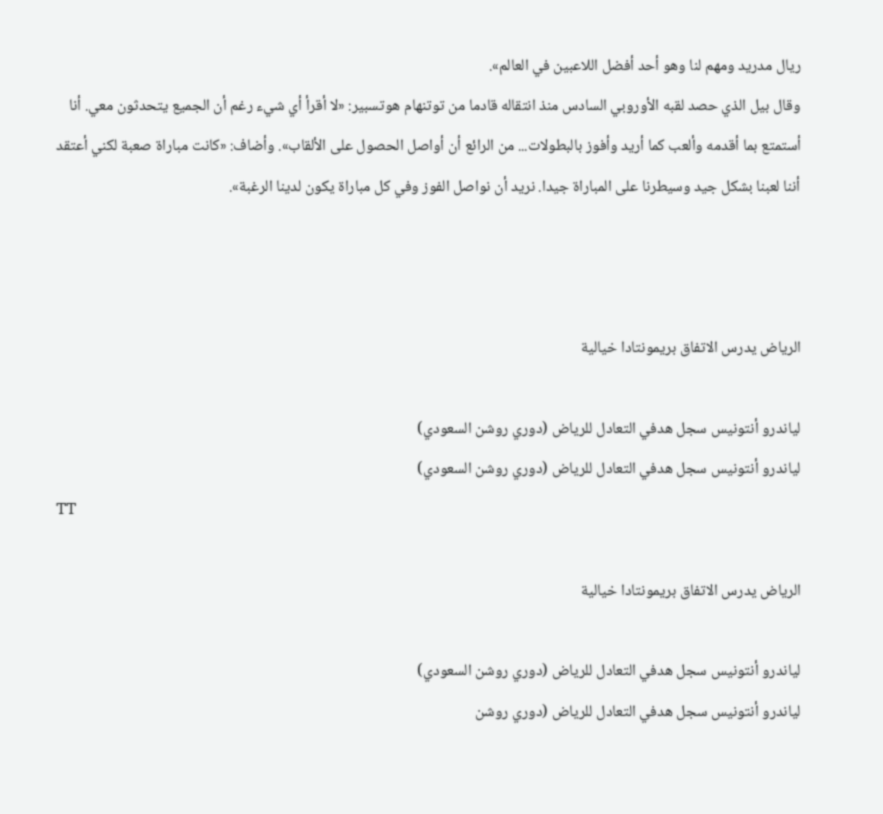ريال مدريد ومهم لنا وهو أحد أفضل اللاعبين في العالم».
وقال بيل الذي حصد لقبه الأوروبي السادس منذ انتقاله قادما من توتنهام هوتسبير: «لا أقرأ أي شيء رغم أن الجميع يتحدثون معي. أنا أستمتع بما أقدمه وألعب كما أريد وأفوز بالبطولات... من الرائع أن أواصل الحصول على الألقاب». وأضاف: «كانت مباراة صعبة لكني أعتقد أننا لعبنا بشكل جيد وسيطرنا على المباراة جيدا. نريد أن نواصل الفوز وفي كل مباراة يكون لدينا الرغبة».



الرياض يدرس الاتفاق بريمونتادا خيالية

لياندرو أنتونيس سجل هدفي التعادل للرياض (دوري روشن السعودي)
لياندرو أنتونيس سجل هدفي التعادل للرياض (دوري روشن السعودي)
TT

الرياض يدرس الاتفاق بريمونتادا خيالية

لياندرو أنتونيس سجل هدفي التعادل للرياض (دوري روشن السعودي)
لياندرو أنتونيس سجل هدفي التعادل للرياض (دوري روشن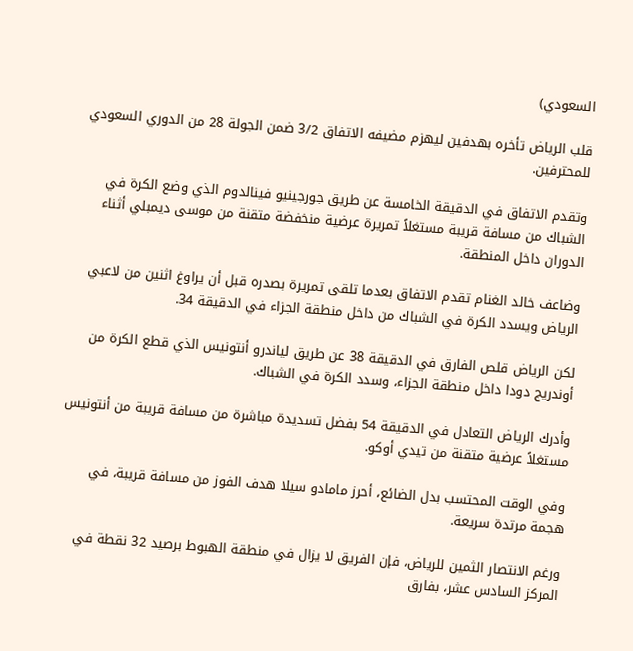السعودي)

قلب الرياض تأخره بهدفين ليهزم مضيفه الاتفاق 3/2 ضمن الجولة 28 من الدوري السعودي للمحترفين.

وتقدم الاتفاق في الدقيقة الخامسة عن طريق جورجينيو فينالدوم الذي وضع الكرة في الشباك من مسافة قريبة مستغلاً تمريرة عرضية منخفضة متقنة من موسى ديمبلي أثناء الدوران داخل المنطقة.

وضاعف خالد الغنام تقدم الاتفاق بعدما تلقى تمريرة بصدره قبل أن يراوغ اثنين من لاعبي الرياض ويسدد الكرة في الشباك من داخل منطقة الجزاء في الدقيقة 34.

لكن الرياض قلص الفارق في الدقيقة 38 عن طريق لياندرو أنتونيس الذي قطع الكرة من أوندريج دودا داخل منطقة الجزاء، وسدد الكرة في الشباك.

وأدرك الرياض التعادل في الدقيقة 54 بفضل تسديدة مباشرة من مسافة قريبة من أنتونيس مستغلاً عرضية متقنة من تيدي أوكو.

وفي الوقت المحتسب بدل الضائع، أحرز مامادو سيلا هدف الفوز من مسافة قريبة، في هجمة مرتدة سريعة.

ورغم الانتصار الثمين للرياض، فإن الفريق لا يزال في منطقة الهبوط برصيد 32 نقطة في المركز السادس عشر، بفارق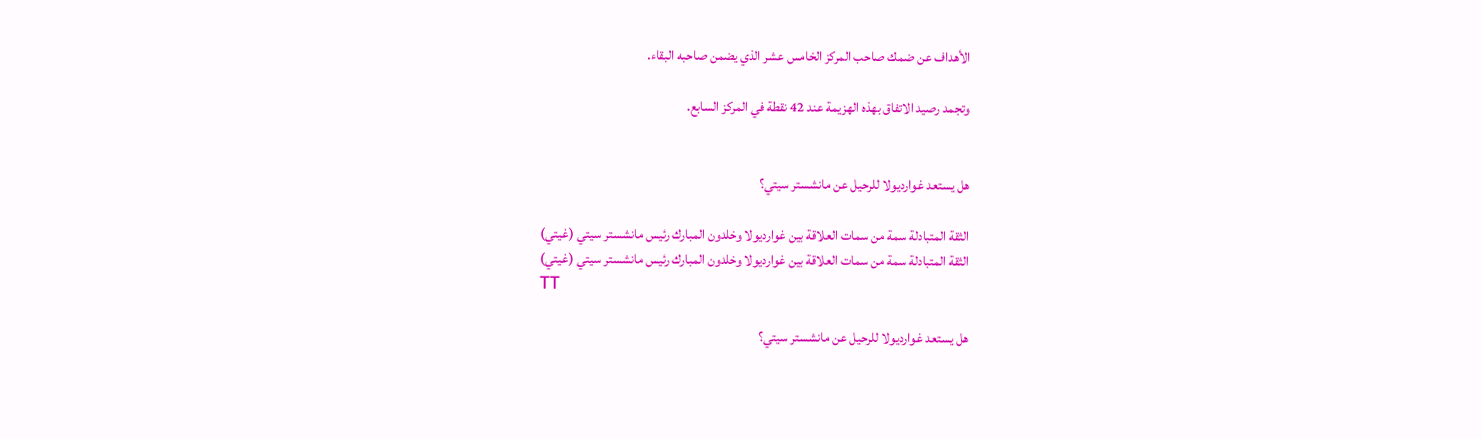الأهداف عن ضمك صاحب المركز الخامس عشر الذي يضمن صاحبه البقاء.

وتجمد رصيد الاتفاق بهذه الهزيمة عند 42 نقطة في المركز السابع.


هل يستعد غوارديولا للرحيل عن مانشستر سيتي؟

الثقة المتبادلة سمة من سمات العلاقة بين غوارديولا وخلدون المبارك رئيس مانشستر سيتي (غيتي)
الثقة المتبادلة سمة من سمات العلاقة بين غوارديولا وخلدون المبارك رئيس مانشستر سيتي (غيتي)
TT

هل يستعد غوارديولا للرحيل عن مانشستر سيتي؟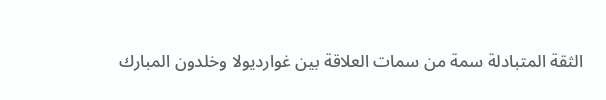الثقة المتبادلة سمة من سمات العلاقة بين غوارديولا وخلدون المبارك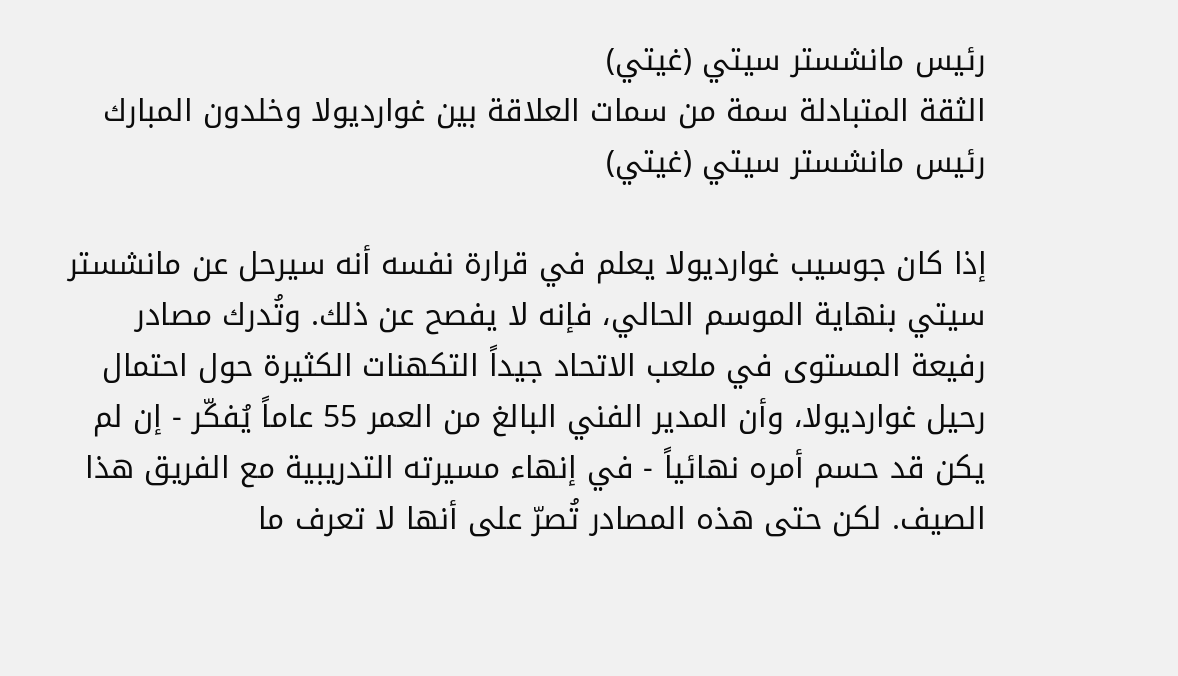رئيس مانشستر سيتي (غيتي)
الثقة المتبادلة سمة من سمات العلاقة بين غوارديولا وخلدون المبارك رئيس مانشستر سيتي (غيتي)

إذا كان جوسيب غوارديولا يعلم في قرارة نفسه أنه سيرحل عن مانشستر سيتي بنهاية الموسم الحالي، فإنه لا يفصح عن ذلك. وتُدرك مصادر رفيعة المستوى في ملعب الاتحاد جيداً التكهنات الكثيرة حول احتمال رحيل غوارديولا، وأن المدير الفني البالغ من العمر 55 عاماً يُفكّر - إن لم يكن قد حسم أمره نهائياً - في إنهاء مسيرته التدريبية مع الفريق هذا الصيف. لكن حتى هذه المصادر تُصرّ على أنها لا تعرف ما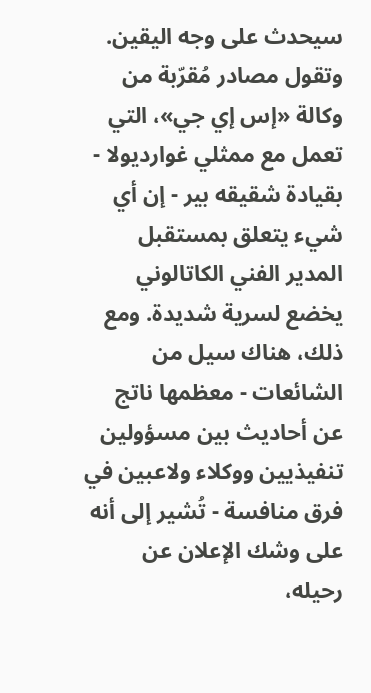سيحدث على وجه اليقين. وتقول مصادر مُقرّبة من وكالة «إس إي جي»، التي تعمل مع ممثلي غوارديولا - بقيادة شقيقه بير - إن أي شيء يتعلق بمستقبل المدير الفني الكاتالوني يخضع لسرية شديدة. ومع ذلك، هناك سيل من الشائعات - معظمها ناتج عن أحاديث بين مسؤولين تنفيذيين ووكلاء ولاعبين في فرق منافسة - تُشير إلى أنه على وشك الإعلان عن رحيله،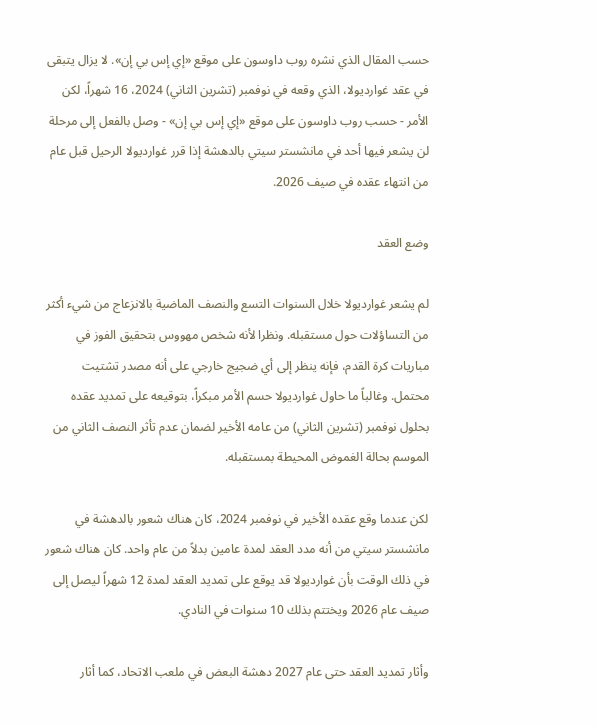حسب المقال الذي نشره روب داوسون على موقع «إي إس بي إن». لا يزال يتبقى في عقد غوارديولا، الذي وقعه في نوفمبر (تشرين الثاني) 2024، 16 شهراً، لكن الأمر - حسب روب داوسون على موقع «إي إس بي إن» - وصل بالفعل إلى مرحلة لن يشعر فيها أحد في مانشستر سيتي بالدهشة إذا قرر غوارديولا الرحيل قبل عام من انتهاء عقده في صيف 2026.

وضع العقد

لم يشعر غوارديولا خلال السنوات التسع والنصف الماضية بالانزعاج من شيء أكثر من التساؤلات حول مستقبله. ونظرا لأنه شخص مهووس بتحقيق الفوز في مباريات كرة القدم، فإنه ينظر إلى أي ضجيج خارجي على أنه مصدر تشتيت محتمل. وغالباً ما حاول غوارديولا حسم الأمر مبكراً، بتوقيعه على تمديد عقده بحلول نوفمبر (تشرين الثاني) من عامه الأخير لضمان عدم تأثر النصف الثاني من الموسم بحالة الغموض المحيطة بمستقبله.

لكن عندما وقع عقده الأخير في نوفمبر 2024، كان هناك شعور بالدهشة في مانشستر سيتي من أنه مدد العقد لمدة عامين بدلاً من عام واحد. كان هناك شعور في ذلك الوقت بأن غوارديولا قد يوقع على تمديد العقد لمدة 12 شهراً ليصل إلى صيف عام 2026 ويختتم بذلك 10 سنوات في النادي.

وأثار تمديد العقد حتى عام 2027 دهشة البعض في ملعب الاتحاد، كما أثار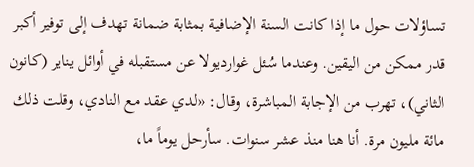تساؤلات حول ما إذا كانت السنة الإضافية بمثابة ضمانة تهدف إلى توفير أكبر قدر ممكن من اليقين. وعندما سُئل غوارديولا عن مستقبله في أوائل يناير (كانون الثاني)، تهرب من الإجابة المباشرة، وقال: «لدي عقد مع النادي، وقلت ذلك مائة مليون مرة. أنا هنا منذ عشر سنوات. سأرحل يوماً ما،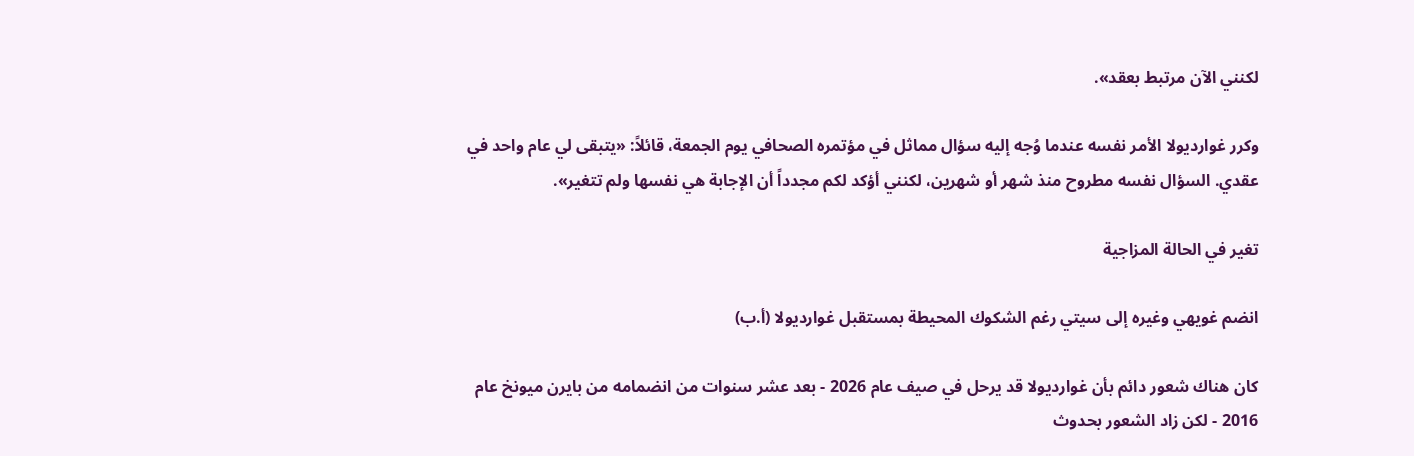لكنني الآن مرتبط بعقد».

وكرر غوارديولا الأمر نفسه عندما وُجه إليه سؤال مماثل في مؤتمره الصحافي يوم الجمعة، قائلاً: «يتبقى لي عام واحد في عقدي. السؤال نفسه مطروح منذ شهر أو شهرين، لكنني أؤكد لكم مجدداً أن الإجابة هي نفسها ولم تتغير».

تغير في الحالة المزاجية

انضم غويهي وغيره إلى سيتي رغم الشكوك المحيطة بمستقبل غوارديولا (أ.ب)

كان هناك شعور دائم بأن غوارديولا قد يرحل في صيف عام 2026 - بعد عشر سنوات من انضمامه من بايرن ميونخ عام 2016 - لكن زاد الشعور بحدوث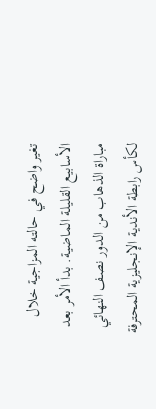تغير واضح في حالته المزاجية خلال الأسابيع القليلة الماضية. بدأ الأمر بعد مباراة الذهاب من الدور نصف النهائي لكأس رابطة الأندية الإنجليزية المحترفة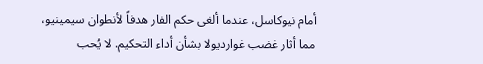أمام نيوكاسل، عندما ألغى حكم الفار هدفاً لأنطوان سيمينيو، مما أثار غضب غوارديولا بشأن أداء التحكيم. لا يُحب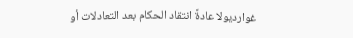غوارديولا عادةً انتقاد الحكام بعد التعادلات أو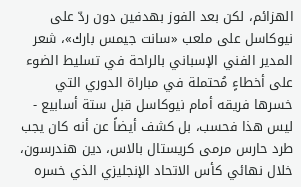الهزائم، لكن بعد الفوز بهدفين دون ردّ على نيوكاسل على ملعب «سانت جيمس بارك»، شعر المدير الفني الإسباني بالراحة في تسليط الضوء على أخطاءٍ مُحتملة في مباراة الدوري التي خسرها فريقه أمام نيوكاسل قبل ستة أسابيع - ليس هذا فحسب، بل كشف أيضاً عن أنه كان يجب طرد حارس مرمى كريستال بالاس، دين هندرسون، خلال نهائي كأس الاتحاد الإنجليزي الذي خسره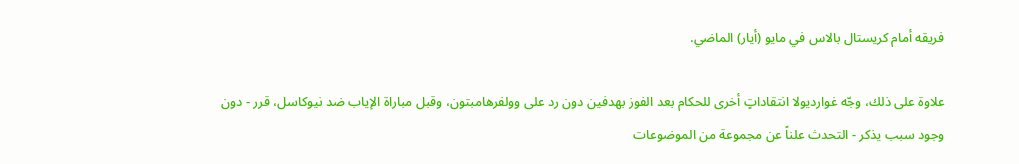فريقه أمام كريستال بالاس في مايو (أيار) الماضي.

علاوة على ذلك، وجّه غوارديولا انتقاداتٍ أخرى للحكام بعد الفوز بهدفين دون رد على وولفرهامبتون، وقبل مباراة الإياب ضد نيوكاسل، قرر - دون وجود سبب يذكر - التحدث علناً عن مجموعة من الموضوعات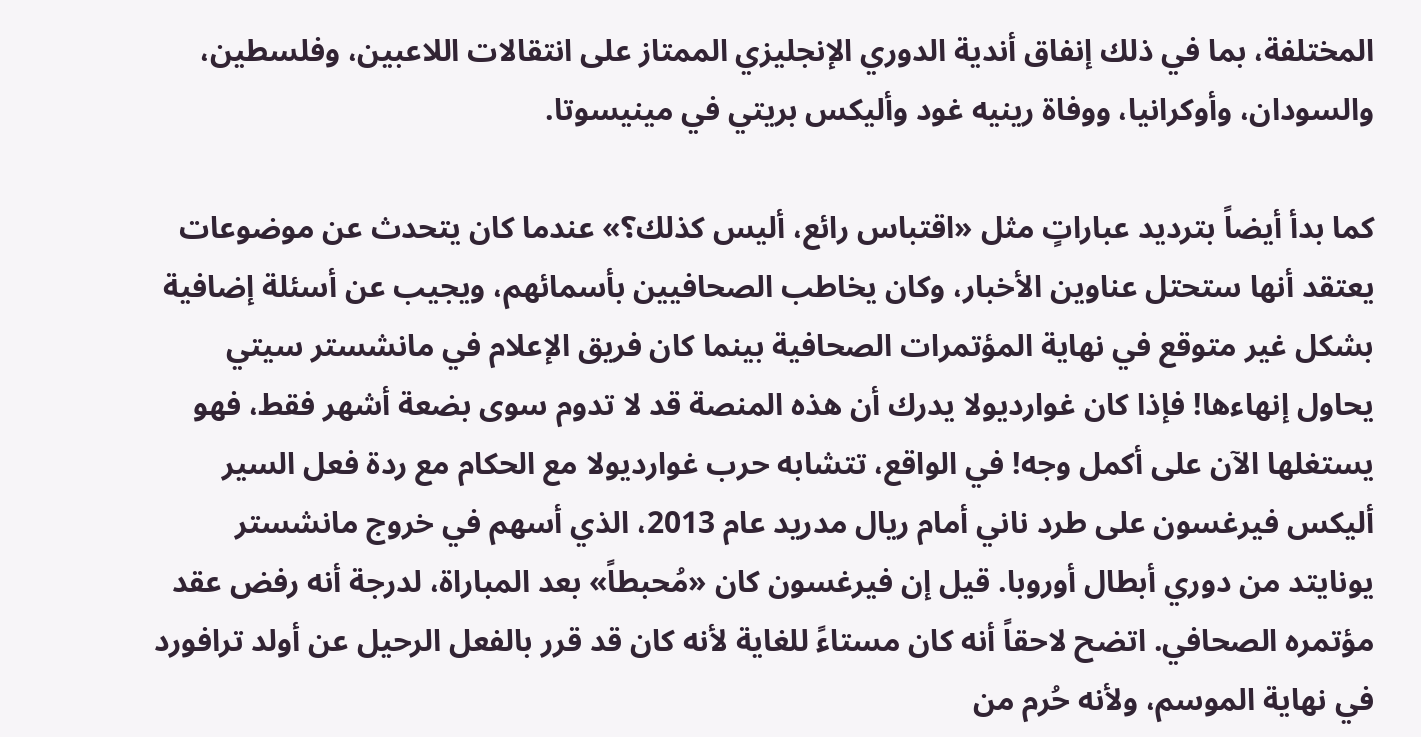المختلفة، بما في ذلك إنفاق أندية الدوري الإنجليزي الممتاز على انتقالات اللاعبين، وفلسطين، والسودان، وأوكرانيا، ووفاة رينيه غود وأليكس بريتي في مينيسوتا.

كما بدأ أيضاً بترديد عباراتٍ مثل «اقتباس رائع، أليس كذلك؟» عندما كان يتحدث عن موضوعات يعتقد أنها ستحتل عناوين الأخبار، وكان يخاطب الصحافيين بأسمائهم، ويجيب عن أسئلة إضافية بشكل غير متوقع في نهاية المؤتمرات الصحافية بينما كان فريق الإعلام في مانشستر سيتي يحاول إنهاءها! فإذا كان غوارديولا يدرك أن هذه المنصة قد لا تدوم سوى بضعة أشهر فقط، فهو يستغلها الآن على أكمل وجه! في الواقع، تتشابه حرب غوارديولا مع الحكام مع ردة فعل السير أليكس فيرغسون على طرد ناني أمام ريال مدريد عام 2013، الذي أسهم في خروج مانشستر يونايتد من دوري أبطال أوروبا. قيل إن فيرغسون كان «مُحبطاً» بعد المباراة، لدرجة أنه رفض عقد مؤتمره الصحافي. اتضح لاحقاً أنه كان مستاءً للغاية لأنه كان قد قرر بالفعل الرحيل عن أولد ترافورد في نهاية الموسم، ولأنه حُرم من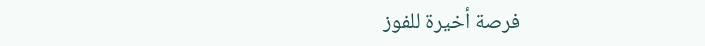فرصة أخيرة للفوز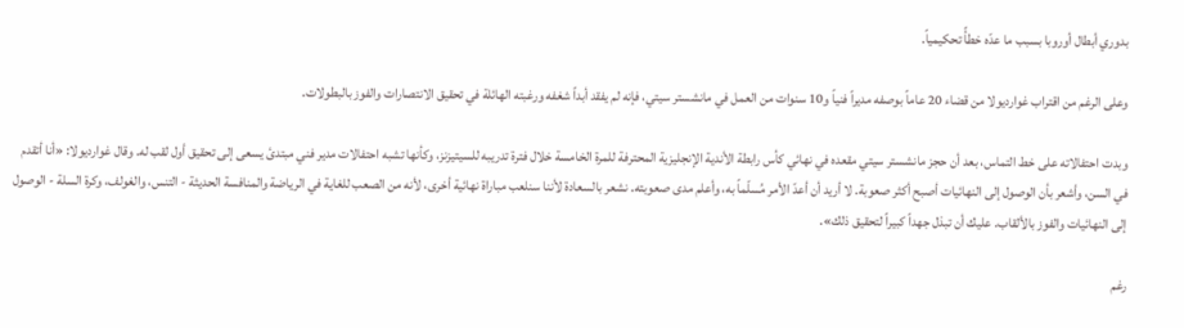بدوري أبطال أوروبا بسبب ما عدّه خطأً تحكيمياً.

وعلى الرغم من اقتراب غوارديولا من قضاء 20 عاماً بوصفه مديراً فنياً و10 سنوات من العمل في مانشستر سيتي، فإنه لم يفقد أبداً شغفه ورغبته الهائلة في تحقيق الانتصارات والفوز بالبطولات.

وبدت احتفالاته على خط التماس، بعد أن حجز مانشستر سيتي مقعده في نهائي كأس رابطة الأندية الإنجليزية المحترفة للمرة الخامسة خلال فترة تدريبه للسيتيزنز، وكأنها تشبه احتفالات مدير فني مبتدئ يسعى إلى تحقيق أول لقب له. وقال غوارديولا: «أنا أتقدم في السن، وأشعر بأن الوصول إلى النهائيات أصبح أكثر صعوبة. لا أريد أن أعدّ الأمر مُسلّماً به، وأعلم مدى صعوبته. نشعر بالسعادة لأننا سنلعب مباراة نهائية أخرى، لأنه من الصعب للغاية في الرياضة والمنافسة الحديثة - التنس، والغولف، وكرة السلة - الوصول إلى النهائيات والفوز بالألقاب. عليك أن تبذل جهداً كبيراً لتحقيق ذلك».

رغم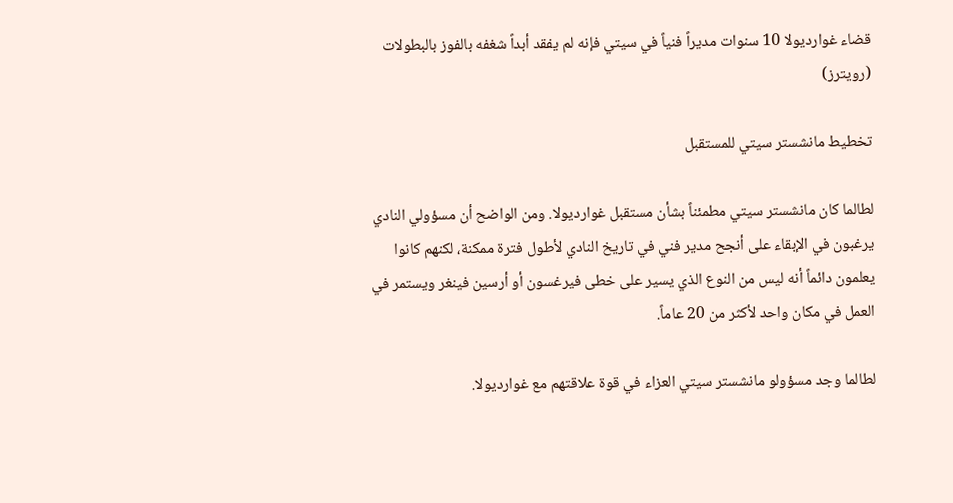قضاء غوارديولا 10 سنوات مديراً فنياً في سيتي فإنه لم يفقد أبداً شغفه بالفوز بالبطولات (رويترز)

تخطيط مانشستر سيتي للمستقبل

لطالما كان مانشستر سيتي مطمئناً بشأن مستقبل غوارديولا. ومن الواضح أن مسؤولي النادي يرغبون في الإبقاء على أنجح مدير فني في تاريخ النادي لأطول فترة ممكنة، لكنهم كانوا يعلمون دائماً أنه ليس من النوع الذي يسير على خطى فيرغسون أو أرسين فينغر ويستمر في العمل في مكان واحد لأكثر من 20 عاماً.

لطالما وجد مسؤولو مانشستر سيتي العزاء في قوة علاقتهم مع غوارديولا.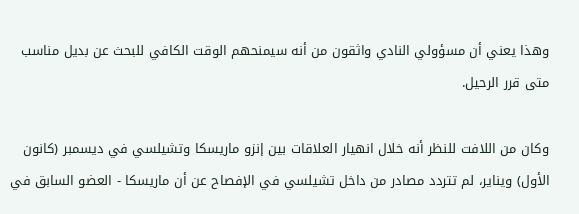وهذا يعني أن مسؤولي النادي واثقون من أنه سيمنحهم الوقت الكافي للبحث عن بديل مناسب متى قرر الرحيل.

وكان من اللافت للنظر أنه خلال انهيار العلاقات بين إنزو ماريسكا وتشيلسي في ديسمبر (كانون الأول) ويناير، لم تتردد مصادر من داخل تشيلسي في الإفصاح عن أن ماريسكا - العضو السابق في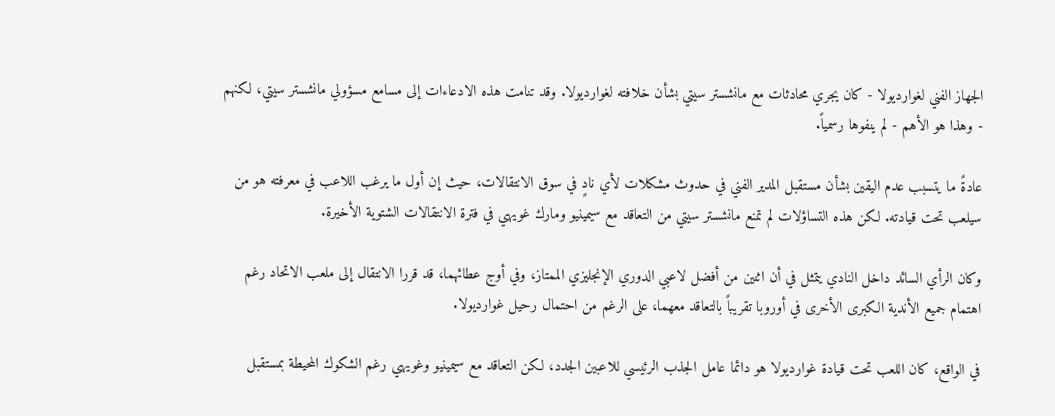الجهاز الفني لغوارديولا - كان يجري محادثات مع مانشستر سيتي بشأن خلافته لغوارديولا. وقد تنامت هذه الادعاءات إلى مسامع مسؤولي مانشستر سيتي، لكنهم - وهذا هو الأهم - لم ينفوها رسمياً.

عادةً ما يتسبب عدم اليقين بشأن مستقبل المدير الفني في حدوث مشكلات لأي نادٍ في سوق الانتقالات، حيث إن أول ما يرغب اللاعب في معرفته هو من سيلعب تحت قيادته. لكن هذه التساؤلات لم تمنع مانشستر سيتي من التعاقد مع سيمينيو ومارك غويهي في فترة الانتقالات الشتوية الأخيرة.

وكان الرأي السائد داخل النادي يتمثل في أن اثنين من أفضل لاعبي الدوري الإنجليزي الممتاز، وفي أوج عطائهما، قد قررا الانتقال إلى ملعب الاتحاد رغم اهتمام جميع الأندية الكبرى الأخرى في أوروبا تقريباً بالتعاقد معهما، على الرغم من احتمال رحيل غوارديولا.

في الواقع، كان اللعب تحت قيادة غوارديولا هو دائما عامل الجذب الرئيسي للاعبين الجدد، لكن التعاقد مع سيمينيو وغويهي رغم الشكوك المحيطة بمستقبل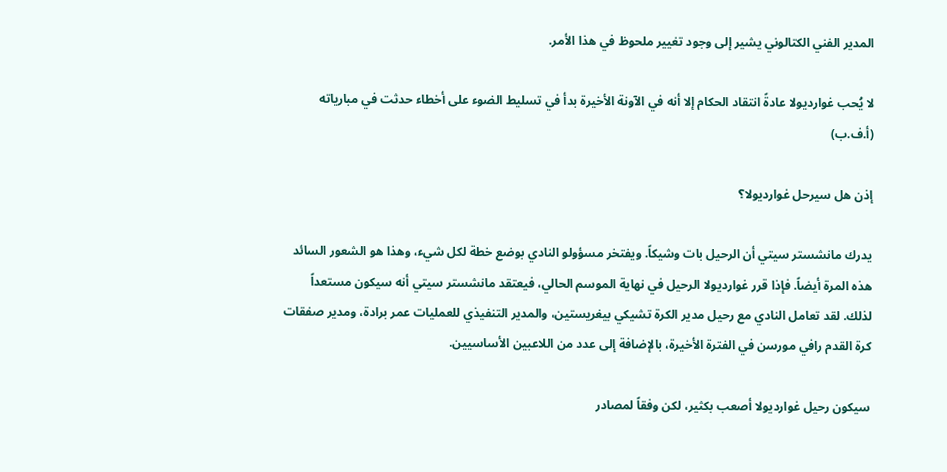المدير الفني الكتالوني يشير إلى وجود تغيير ملحوظ في هذا الأمر.

لا يُحب غوارديولا عادةً انتقاد الحكام إلا أنه في الآونة الأخيرة بدأ في تسليط الضوء على أخطاء حدثت في مبارياته (أ.ف.ب)

إذن هل سيرحل غوارديولا؟

يدرك مانشستر سيتي أن الرحيل بات وشيكاً. ويفتخر مسؤولو النادي بوضع خطة لكل شيء، وهذا هو الشعور السائد هذه المرة أيضاً. فإذا قرر غوارديولا الرحيل في نهاية الموسم الحالي، فيعتقد مانشستر سيتي أنه سيكون مستعداً لذلك. لقد تعامل النادي مع رحيل مدير الكرة تشيكي بيغريستين، والمدير التنفيذي للعمليات عمر برادة، ومدير صفقات كرة القدم رافي مورسن في الفترة الأخيرة، بالإضافة إلى عدد من اللاعبين الأساسيين.

سيكون رحيل غوارديولا أصعب بكثير، لكن وفقاً لمصادر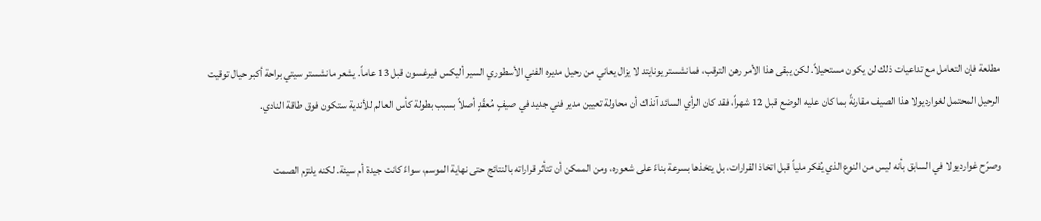مطلعة فإن التعامل مع تداعيات ذلك لن يكون مستحيلاً. لكن يبقى هذا الأمر رهن الترقب، فمانشستر يونايتد لا يزال يعاني من رحيل مديره الفني الأسطوري السير أليكس فيرغسون قبل 13 عاماً. يشعر مانشستر سيتي براحة أكبر حيال توقيت الرحيل المحتمل لغوارديولا هذا الصيف مقارنةً بما كان عليه الوضع قبل 12 شهراً، فقد كان الرأي السائد آنذاك أن محاولة تعيين مدير فني جديد في صيفٍ مُعقّدٍ أصلاً بسبب بطولة كأس العالم للأندية ستكون فوق طاقة النادي.

وصرّح غوارديولا في السابق بأنه ليس من النوع الذي يُفكر ملياً قبل اتخاذ القرارات، بل يتخذها بسرعة بناءً على شعوره، ومن الممكن أن تتأثر قراراته بالنتائج حتى نهاية الموسم، سواءً كانت جيدة أم سيئة. لكنه يلتزم الصمت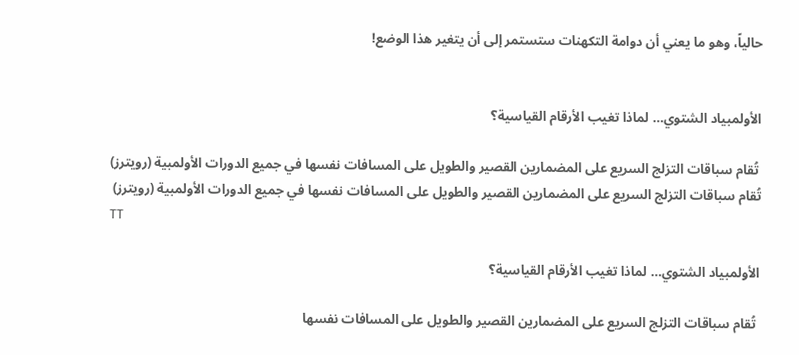حالياً، وهو ما يعني أن دوامة التكهنات ستستمر إلى أن يتغير هذا الوضع!


الأولمبياد الشتوي… لماذا تغيب الأرقام القياسية؟

 تُقام سباقات التزلج السريع على المضمارين القصير والطويل على المسافات نفسها في جميع الدورات الأولمبية (رويترز)
تُقام سباقات التزلج السريع على المضمارين القصير والطويل على المسافات نفسها في جميع الدورات الأولمبية (رويترز)
TT

الأولمبياد الشتوي… لماذا تغيب الأرقام القياسية؟

 تُقام سباقات التزلج السريع على المضمارين القصير والطويل على المسافات نفسها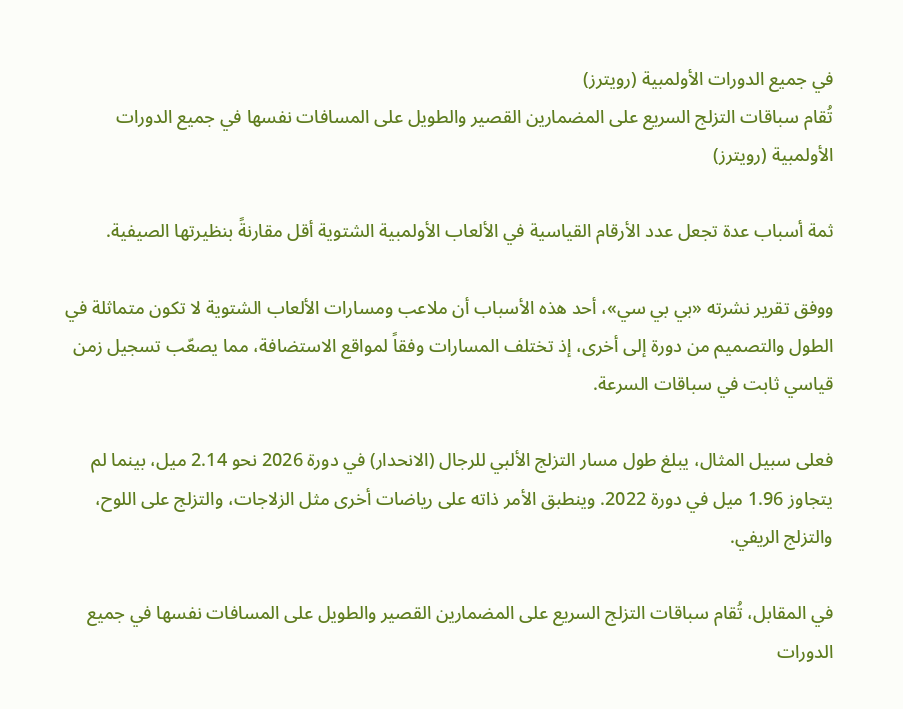في جميع الدورات الأولمبية (رويترز)
تُقام سباقات التزلج السريع على المضمارين القصير والطويل على المسافات نفسها في جميع الدورات الأولمبية (رويترز)

ثمة أسباب عدة تجعل عدد الأرقام القياسية في الألعاب الأولمبية الشتوية أقل مقارنةً بنظيرتها الصيفية.

ووفق تقرير نشرته «بي بي سي»، أحد هذه الأسباب أن ملاعب ومسارات الألعاب الشتوية لا تكون متماثلة في الطول والتصميم من دورة إلى أخرى، إذ تختلف المسارات وفقاً لمواقع الاستضافة، مما يصعّب تسجيل زمن قياسي ثابت في سباقات السرعة.

فعلى سبيل المثال، يبلغ طول مسار التزلج الألبي للرجال (الانحدار) في دورة 2026 نحو 2.14 ميل، بينما لم يتجاوز 1.96 ميل في دورة 2022. وينطبق الأمر ذاته على رياضات أخرى مثل الزلاجات، والتزلج على اللوح، والتزلج الريفي.

في المقابل، تُقام سباقات التزلج السريع على المضمارين القصير والطويل على المسافات نفسها في جميع الدورات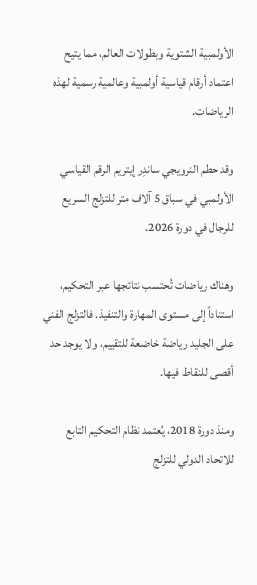الأولمبية الشتوية وبطولات العالم، مما يتيح اعتماد أرقام قياسية أولمبية وعالمية رسمية لهذه الرياضات.

وقد حطم النرويجي ساندِر إيتريم الرقم القياسي الأولمبي في سباق 5 آلاف متر للتزلج السريع للرجال في دورة 2026.

وهناك رياضات تُحتسب نتائجها عبر التحكيم، استناداً إلى مستوى المهارة والتنفيذ. فالتزلج الفني على الجليد رياضة خاضعة للتقييم، ولا يوجد حد أقصى للنقاط فيها.

ومنذ دورة 2018، يُعتمد نظام التحكيم التابع للاتحاد الدولي للتزلج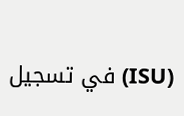(ISU) في تسجيل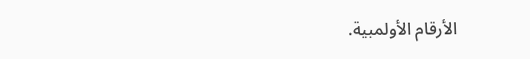الأرقام الأولمبية.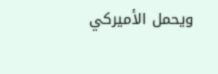ويحمل الأميركي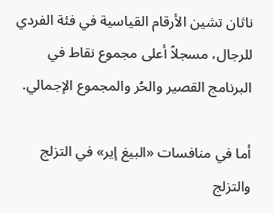ناثان تشين الأرقام القياسية في فئة الفردي للرجال، مسجلاً أعلى مجموع نقاط في البرنامج القصير والحُر والمجموع الإجمالي.

أما في منافسات «البيغ إير» في التزلج والتزلج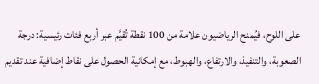على اللوح، فيُمنح الرياضيون علامة من 100 نقطة تُقيَّم عبر أربع فئات رئيسية: درجة الصعوبة، والتنفيذ، والارتفاع، والهبوط، مع إمكانية الحصول على نقاط إضافية عند تقديم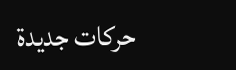حركات جديدة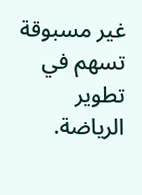غير مسبوقة تسهم في تطوير الرياضة.